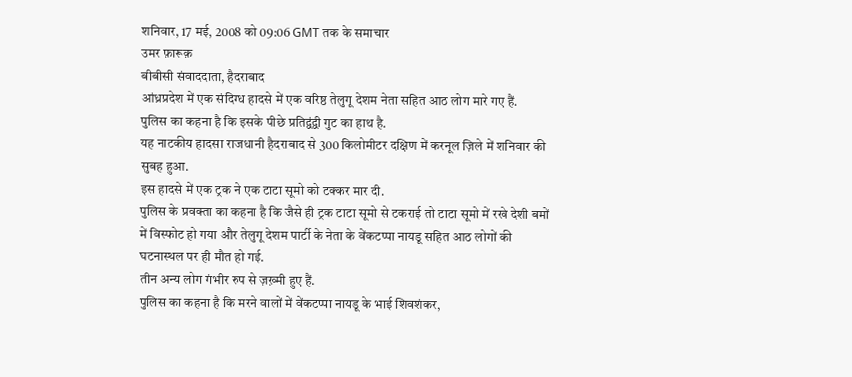शनिवार, 17 मई, 2008 को 09:06 GMT तक के समाचार
उमर फ़ारूक़
बीबीसी संवाददाता, हैदराबाद
आंध्रप्रदेश में एक संदिग्ध हादसे में एक वरिष्ठ तेलुगू देशम नेता सहित आठ लोग मारे गए हैं.
पुलिस का कहना है कि इसके पीछे प्रतिद्वंद्वी गुट का हाथ है.
यह नाटकीय हादसा राजधानी हैदराबाद से 300 किलोमीटर दक्षिण में करनूल ज़िले में शनिवार की सुबह हुआ.
इस हादसे में एक ट्रक ने एक टाटा सूमो को टक्कर मार दी.
पुलिस के प्रवक्ता का कहना है कि जैसे ही ट्रक टाटा सूमो से टकराई तो टाटा सूमो में रखे देशी बमों में विस्फोट हो गया और तेलुगू देशम पार्टी के नेता के वेंकटप्पा नायडू सहित आठ लोगों की घटनास्थल पर ही मौत हो गई.
तीन अन्य लोग गंभीर रुप से ज़ख़्मी हुए हैं.
पुलिस का कहना है कि मरने वालों में वेंकटप्पा नायडू के भाई शिवशंकर,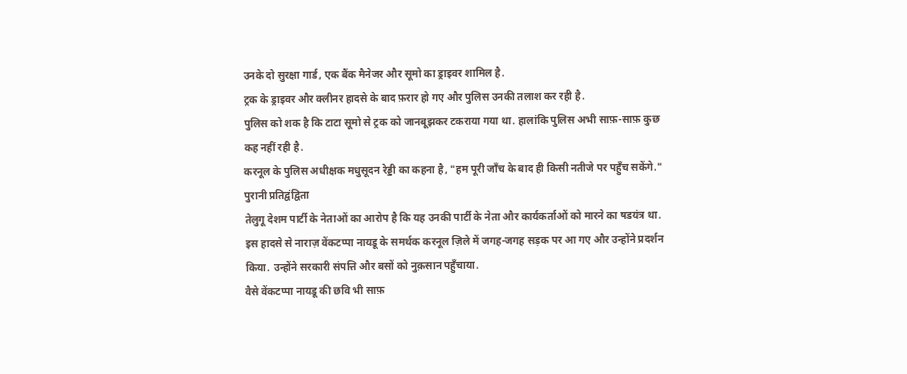उनके दो सुरक्षा गार्ड, एक बैंक मैनेजर और सूमो का ड्राइवर शामिल है.
ट्रक के ड्राइवर और क्लीनर हादसे के बाद फ़रार हो गए और पुलिस उनकी तलाश कर रही है.
पुलिस को शक है कि टाटा सूमो से ट्रक को जानबूझकर टकराया गया था. हालांकि पुलिस अभी साफ़-साफ़ कुछ कह नहीं रही है.
करनूल के पुलिस अधीक्षक मधुसूदन रेड्डी का कहना है, "हम पूरी जाँच के बाद ही किसी नतीजे पर पहुँच सकेंगे."
पुरानी प्रतिद्वंद्विता
तेलुगू देशम पार्टी के नेताओं का आरोप है कि यह उनकी पार्टी के नेता और कार्यकर्ताओं को मारने का षडयंत्र था.
इस हादसे से नाराज़ वेंकटप्पा नायडू के समर्थक करनूल ज़िले में जगह-जगह सड़क पर आ गए और उन्होंने प्रदर्शन किया. उन्होंने सरकारी संपत्ति और बसों को नुक़सान पहुँचाया.
वैसे वेंकटप्पा नायडू की छवि भी साफ़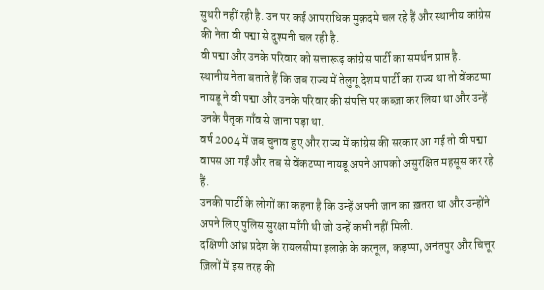सुथरी नहीं रही है. उन पर कई आपराधिक मुक़दमे चल रहे हैं और स्थानीय कांग्रेस की नेता वी पद्मा से दुश्मनी चल रही है.
वी पद्मा और उनके परिवार को सत्तारूढ़ कांग्रेस पार्टी का समर्थन प्राप्त है.
स्थानीय नेता बताते हैं कि जब राज्य में तेलुगू देशम पार्टी का राज्य था तो वेंकटप्पा नायडू ने वी पद्मा और उनके परिवार की संपत्ति पर कब्ज़ा कर लिया था और उन्हें उनके पैतृक गाँव से जाना पड़ा था.
वर्ष 2004 में जब चुनाव हुए और राज्य में कांग्रेस की सरकार आ गई तो वी पद्मा वापस आ गईं और तब से वेंकटप्पा नायडू अपने आपको असुरक्षित महसूस कर रहे हैं.
उनकी पार्टी के लोगों का कहना है कि उन्हें अपनी जान का ख़तरा था और उन्होंने अपने लिए पुलिस सुरक्षा माँगी थी जो उन्हें कभी नहीं मिली.
दक्षिणी आंध्र प्रदेश के रायलसीमा इलाक़े के करनूल, कड़प्पा, अनंतपुर और चित्तूर ज़िलों में इस तरह की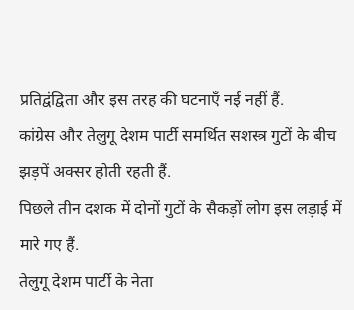प्रतिद्वंद्विता और इस तरह की घटनाएँ नई नहीं हैं.
कांग्रेस और तेलुगू देशम पार्टी समर्थित सशस्त्र गुटों के बीच झड़पें अक्सर होती रहती हैं.
पिछले तीन दशक में दोनों गुटों के सैकड़ों लोग इस लड़ाई में मारे गए हैं.
तेलुगू देशम पार्टी के नेता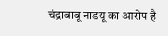चंद्राबाबू नाडयू का आरोप है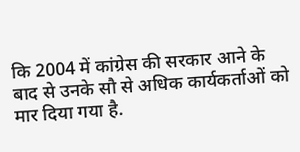कि 2004 में कांग्रेस की सरकार आने के बाद से उनके सौ से अधिक कार्यकर्ताओं को मार दिया गया है.